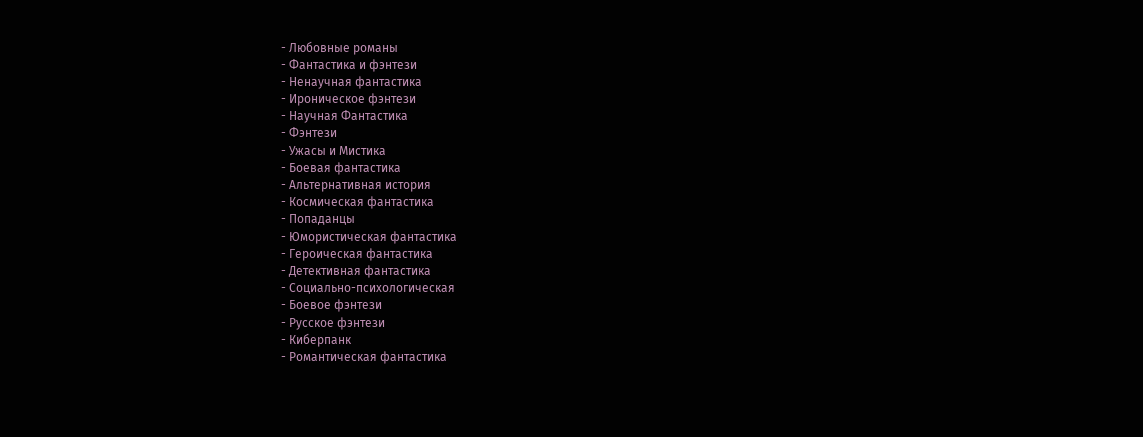- Любовные романы
- Фантастика и фэнтези
- Ненаучная фантастика
- Ироническое фэнтези
- Научная Фантастика
- Фэнтези
- Ужасы и Мистика
- Боевая фантастика
- Альтернативная история
- Космическая фантастика
- Попаданцы
- Юмористическая фантастика
- Героическая фантастика
- Детективная фантастика
- Социально-психологическая
- Боевое фэнтези
- Русское фэнтези
- Киберпанк
- Романтическая фантастика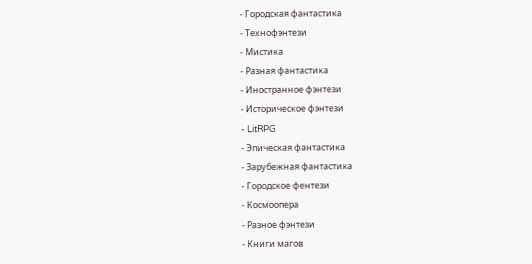- Городская фантастика
- Технофэнтези
- Мистика
- Разная фантастика
- Иностранное фэнтези
- Историческое фэнтези
- LitRPG
- Эпическая фантастика
- Зарубежная фантастика
- Городское фентези
- Космоопера
- Разное фэнтези
- Книги магов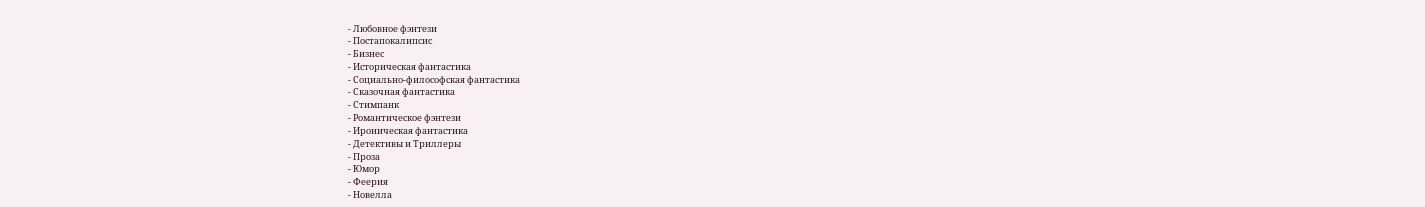- Любовное фэнтези
- Постапокалипсис
- Бизнес
- Историческая фантастика
- Социально-философская фантастика
- Сказочная фантастика
- Стимпанк
- Романтическое фэнтези
- Ироническая фантастика
- Детективы и Триллеры
- Проза
- Юмор
- Феерия
- Новелла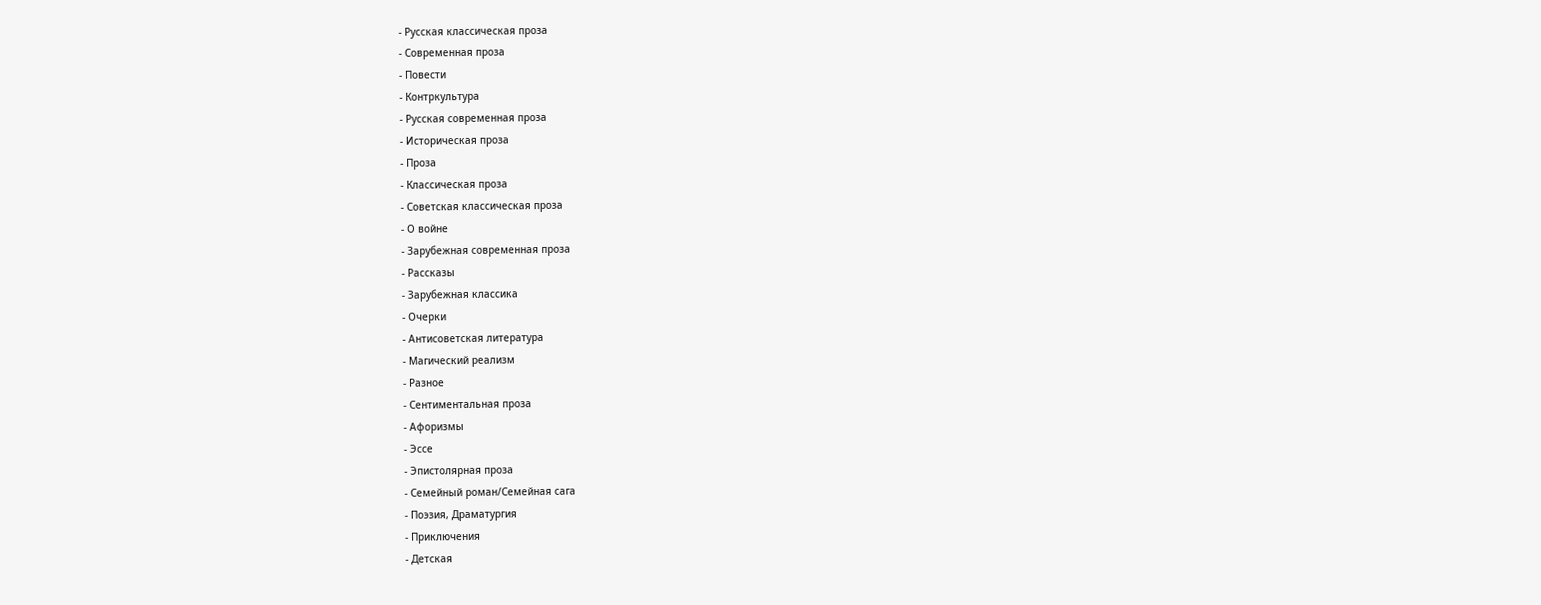- Русская классическая проза
- Современная проза
- Повести
- Контркультура
- Русская современная проза
- Историческая проза
- Проза
- Классическая проза
- Советская классическая проза
- О войне
- Зарубежная современная проза
- Рассказы
- Зарубежная классика
- Очерки
- Антисоветская литература
- Магический реализм
- Разное
- Сентиментальная проза
- Афоризмы
- Эссе
- Эпистолярная проза
- Семейный роман/Семейная сага
- Поэзия, Драматургия
- Приключения
- Детская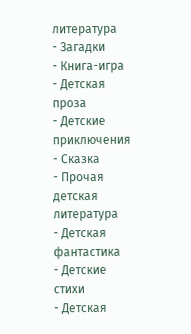литература
- Загадки
- Книга-игра
- Детская проза
- Детские приключения
- Сказка
- Прочая детская литература
- Детская фантастика
- Детские стихи
- Детская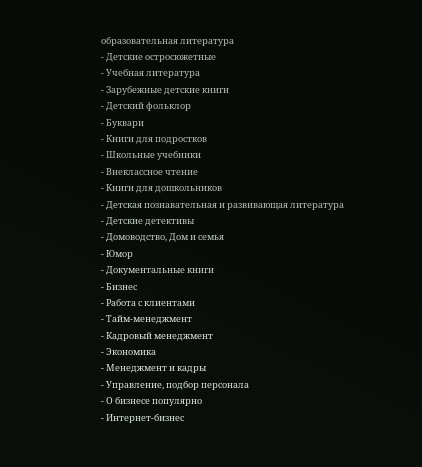образовательная литература
- Детские остросюжетные
- Учебная литература
- Зарубежные детские книги
- Детский фольклор
- Буквари
- Книги для подростков
- Школьные учебники
- Внеклассное чтение
- Книги для дошкольников
- Детская познавательная и развивающая литература
- Детские детективы
- Домоводство, Дом и семья
- Юмор
- Документальные книги
- Бизнес
- Работа с клиентами
- Тайм-менеджмент
- Кадровый менеджмент
- Экономика
- Менеджмент и кадры
- Управление, подбор персонала
- О бизнесе популярно
- Интернет-бизнес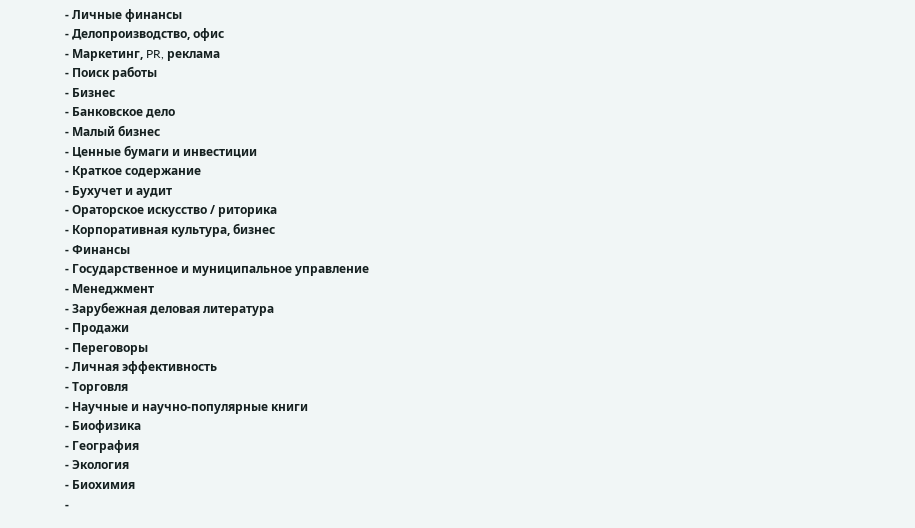- Личные финансы
- Делопроизводство, офис
- Маркетинг, PR, реклама
- Поиск работы
- Бизнес
- Банковское дело
- Малый бизнес
- Ценные бумаги и инвестиции
- Краткое содержание
- Бухучет и аудит
- Ораторское искусство / риторика
- Корпоративная культура, бизнес
- Финансы
- Государственное и муниципальное управление
- Менеджмент
- Зарубежная деловая литература
- Продажи
- Переговоры
- Личная эффективность
- Торговля
- Научные и научно-популярные книги
- Биофизика
- География
- Экология
- Биохимия
-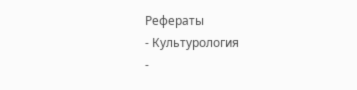Рефераты
- Культурология
-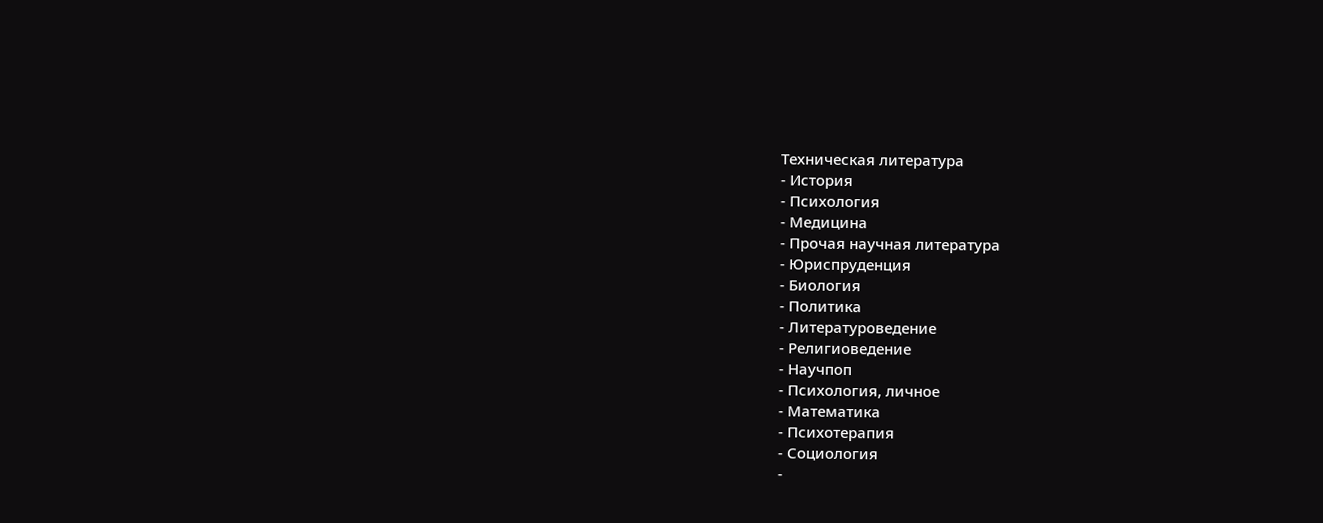Техническая литература
- История
- Психология
- Медицина
- Прочая научная литература
- Юриспруденция
- Биология
- Политика
- Литературоведение
- Религиоведение
- Научпоп
- Психология, личное
- Математика
- Психотерапия
- Социология
-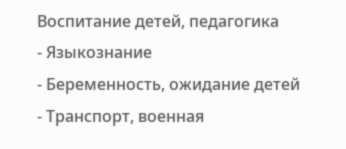Воспитание детей, педагогика
- Языкознание
- Беременность, ожидание детей
- Транспорт, военная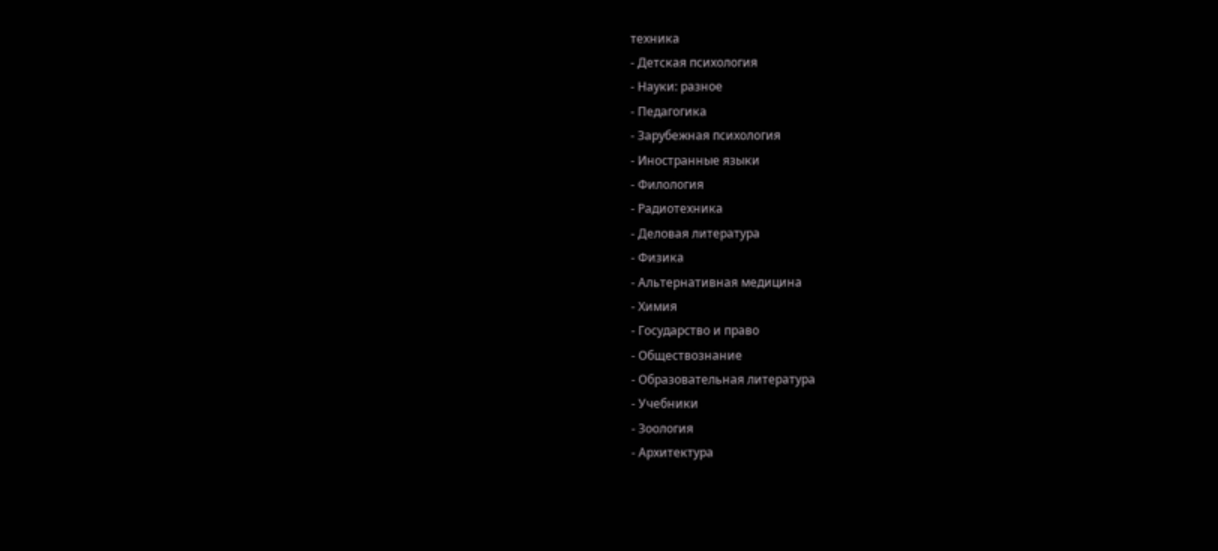техника
- Детская психология
- Науки: разное
- Педагогика
- Зарубежная психология
- Иностранные языки
- Филология
- Радиотехника
- Деловая литература
- Физика
- Альтернативная медицина
- Химия
- Государство и право
- Обществознание
- Образовательная литература
- Учебники
- Зоология
- Архитектура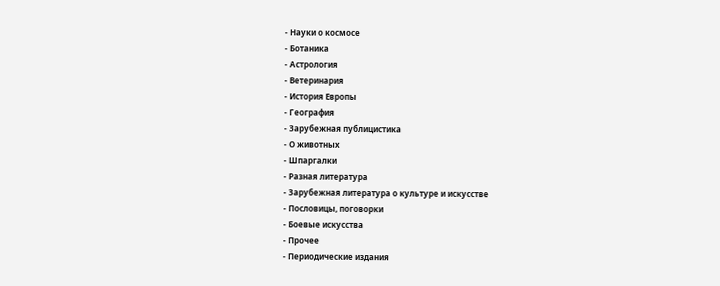- Науки о космосе
- Ботаника
- Астрология
- Ветеринария
- История Европы
- География
- Зарубежная публицистика
- О животных
- Шпаргалки
- Разная литература
- Зарубежная литература о культуре и искусстве
- Пословицы, поговорки
- Боевые искусства
- Прочее
- Периодические издания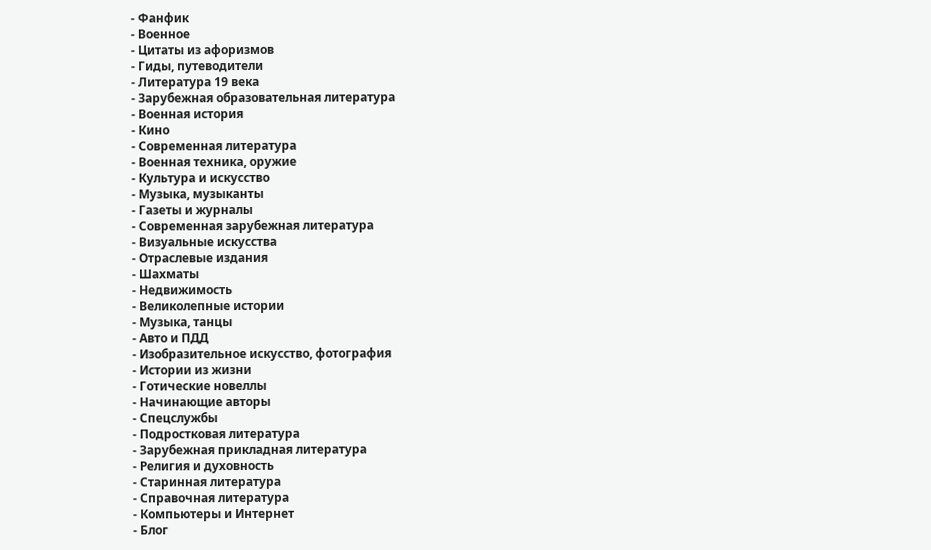- Фанфик
- Военное
- Цитаты из афоризмов
- Гиды, путеводители
- Литература 19 века
- Зарубежная образовательная литература
- Военная история
- Кино
- Современная литература
- Военная техника, оружие
- Культура и искусство
- Музыка, музыканты
- Газеты и журналы
- Современная зарубежная литература
- Визуальные искусства
- Отраслевые издания
- Шахматы
- Недвижимость
- Великолепные истории
- Музыка, танцы
- Авто и ПДД
- Изобразительное искусство, фотография
- Истории из жизни
- Готические новеллы
- Начинающие авторы
- Спецслужбы
- Подростковая литература
- Зарубежная прикладная литература
- Религия и духовность
- Старинная литература
- Справочная литература
- Компьютеры и Интернет
- Блог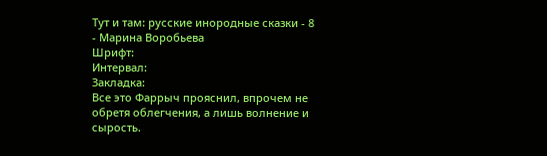Тут и там: русские инородные сказки - 8 - Марина Воробьева
Шрифт:
Интервал:
Закладка:
Все это Фаррыч прояснил, впрочем не обретя облегчения, а лишь волнение и сырость.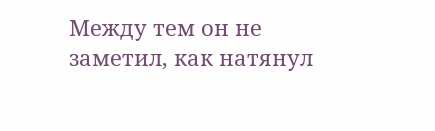Между тем он не заметил, как натянул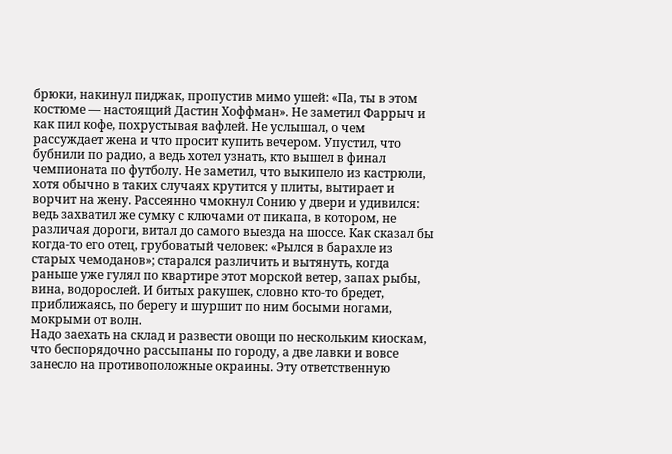брюки, накинул пиджак, пропустив мимо ушей: «Па, ты в этом костюме — настоящий Дастин Хоффман». Не заметил Фаррыч и как пил кофе, похрустывая вафлей. Не услышал, о чем рассуждает жена и что просит купить вечером. Упустил, что бубнили по радио, а ведь хотел узнать, кто вышел в финал чемпионата по футболу. Не заметил, что выкипело из кастрюли, хотя обычно в таких случаях крутится у плиты, вытирает и ворчит на жену. Рассеянно чмокнул Сонию у двери и удивился: ведь захватил же сумку с ключами от пикапа, в котором, не различая дороги, витал до самого выезда на шоссе. Как сказал бы когда-то его отец, грубоватый человек: «Рылся в барахле из старых чемоданов»; старался различить и вытянуть, когда раньше уже гулял по квартире этот морской ветер, запах рыбы, вина, водорослей. И битых ракушек, словно кто-то бредет, приближаясь, по берегу и шуршит по ним босыми ногами, мокрыми от волн.
Надо заехать на склад и развести овощи по нескольким киоскам, что беспорядочно рассыпаны по городу, а две лавки и вовсе занесло на противоположные окраины. Эту ответственную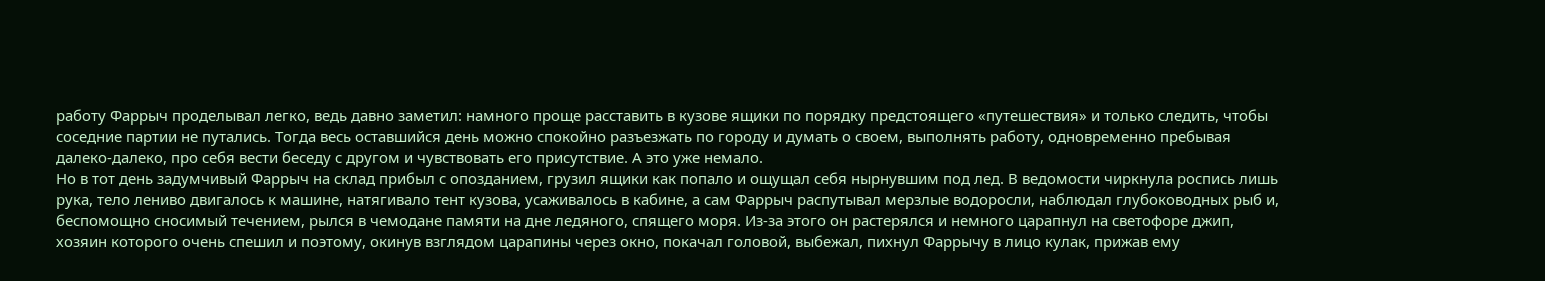работу Фаррыч проделывал легко, ведь давно заметил: намного проще расставить в кузове ящики по порядку предстоящего «путешествия» и только следить, чтобы соседние партии не путались. Тогда весь оставшийся день можно спокойно разъезжать по городу и думать о своем, выполнять работу, одновременно пребывая далеко-далеко, про себя вести беседу с другом и чувствовать его присутствие. А это уже немало.
Но в тот день задумчивый Фаррыч на склад прибыл с опозданием, грузил ящики как попало и ощущал себя нырнувшим под лед. В ведомости чиркнула роспись лишь рука, тело лениво двигалось к машине, натягивало тент кузова, усаживалось в кабине, а сам Фаррыч распутывал мерзлые водоросли, наблюдал глубоководных рыб и, беспомощно сносимый течением, рылся в чемодане памяти на дне ледяного, спящего моря. Из-за этого он растерялся и немного царапнул на светофоре джип, хозяин которого очень спешил и поэтому, окинув взглядом царапины через окно, покачал головой, выбежал, пихнул Фаррычу в лицо кулак, прижав ему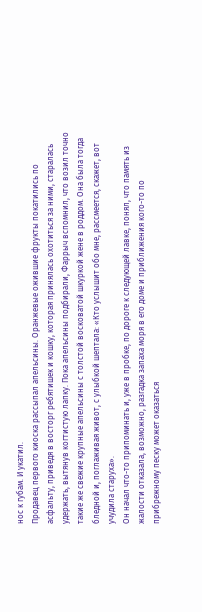нос к губам. И укатил.
Продавец первого киоска рассыпал апельсины. Оранжевые ожившие фрукты покатились по асфальту, приведя в восторг ребятишек и кошку, которая принялась охотиться за ними, старалась удержать, вытянув когтистую лапку. Пока апельсины подбирали, Фаррыч вспомнил, что возил точно такие же свежие крупные апельсины с толстой восковатой шкуркой жене в роддом. Она была тогда бледной и, поглаживая живот, с улыбкой шептала: «Кто услышит обо мне, рассмеется, скажет, вот учудила старуха».
Он начал что-то припоминать и, уже в пробке, по дороге к следующей лавке, понял, что память из жалости отказала, возможно, разгадка запаха моря в его доме и приближения кого-то по прибрежному песку может оказаться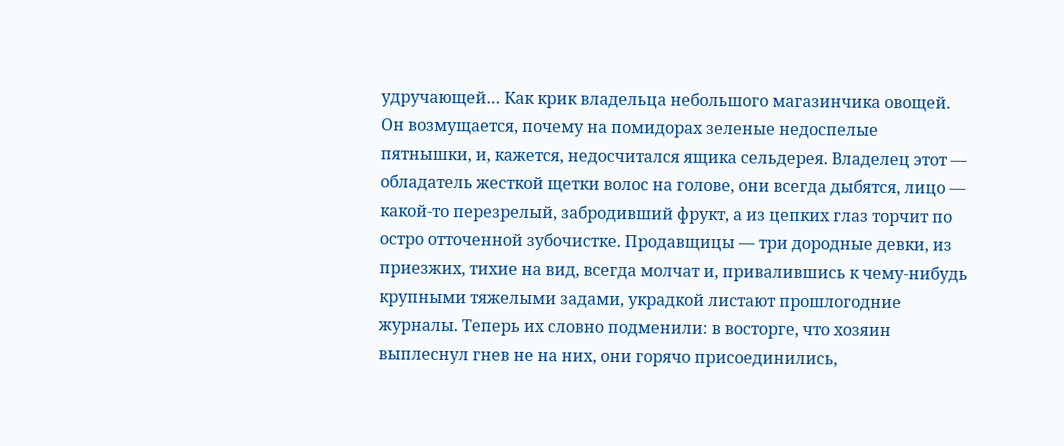удручающей… Как крик владельца небольшого магазинчика овощей. Он возмущается, почему на помидорах зеленые недоспелые пятнышки, и, кажется, недосчитался ящика сельдерея. Владелец этот — обладатель жесткой щетки волос на голове, они всегда дыбятся, лицо — какой-то перезрелый, забродивший фрукт, а из цепких глаз торчит по остро отточенной зубочистке. Продавщицы — три дородные девки, из приезжих, тихие на вид, всегда молчат и, привалившись к чему-нибудь крупными тяжелыми задами, украдкой листают прошлогодние журналы. Теперь их словно подменили: в восторге, что хозяин выплеснул гнев не на них, они горячо присоединились,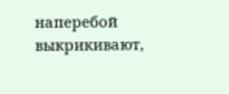наперебой выкрикивают,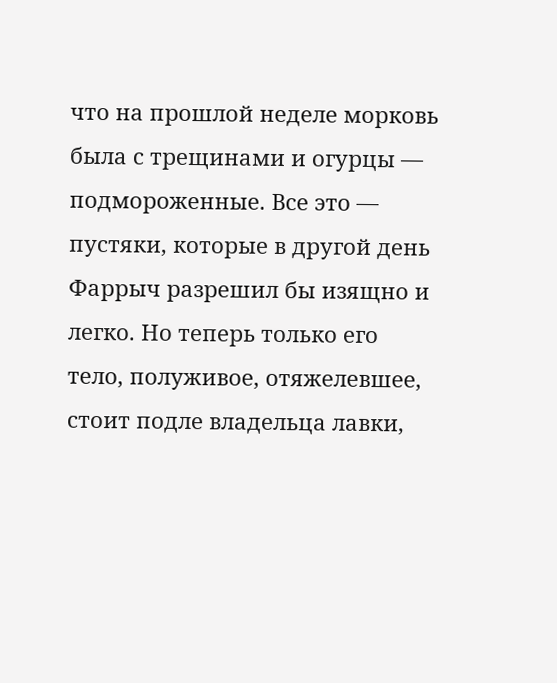что на прошлой неделе морковь была с трещинами и огурцы — подмороженные. Все это — пустяки, которые в другой день Фаррыч разрешил бы изящно и легко. Но теперь только его тело, полуживое, отяжелевшее, стоит подле владельца лавки,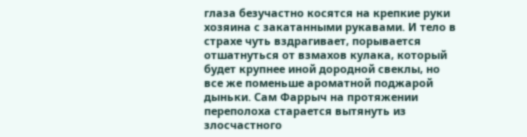глаза безучастно косятся на крепкие руки хозяина с закатанными рукавами. И тело в страхе чуть вздрагивает, порывается отшатнуться от взмахов кулака, который будет крупнее иной дородной свеклы, но все же поменьше ароматной поджарой дыньки. Сам Фаррыч на протяжении переполоха старается вытянуть из злосчастного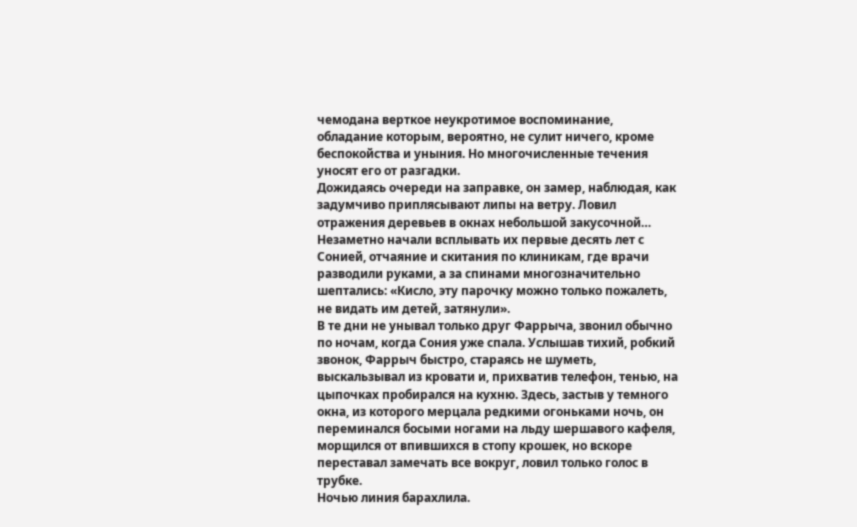чемодана верткое неукротимое воспоминание, обладание которым, вероятно, не сулит ничего, кроме беспокойства и уныния. Но многочисленные течения уносят его от разгадки.
Дожидаясь очереди на заправке, он замер, наблюдая, как задумчиво приплясывают липы на ветру. Ловил отражения деревьев в окнах небольшой закусочной… Незаметно начали всплывать их первые десять лет с Сонией, отчаяние и скитания по клиникам, где врачи разводили руками, а за спинами многозначительно шептались: «Кисло, эту парочку можно только пожалеть, не видать им детей, затянули».
В те дни не унывал только друг Фаррыча, звонил обычно по ночам, когда Сония уже спала. Услышав тихий, робкий звонок, Фаррыч быстро, стараясь не шуметь, выскальзывал из кровати и, прихватив телефон, тенью, на цыпочках пробирался на кухню. Здесь, застыв у темного окна, из которого мерцала редкими огоньками ночь, он переминался босыми ногами на льду шершавого кафеля, морщился от впившихся в стопу крошек, но вскоре переставал замечать все вокруг, ловил только голос в трубке.
Ночью линия барахлила.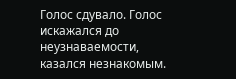Голос сдувало. Голос искажался до неузнаваемости, казался незнакомым.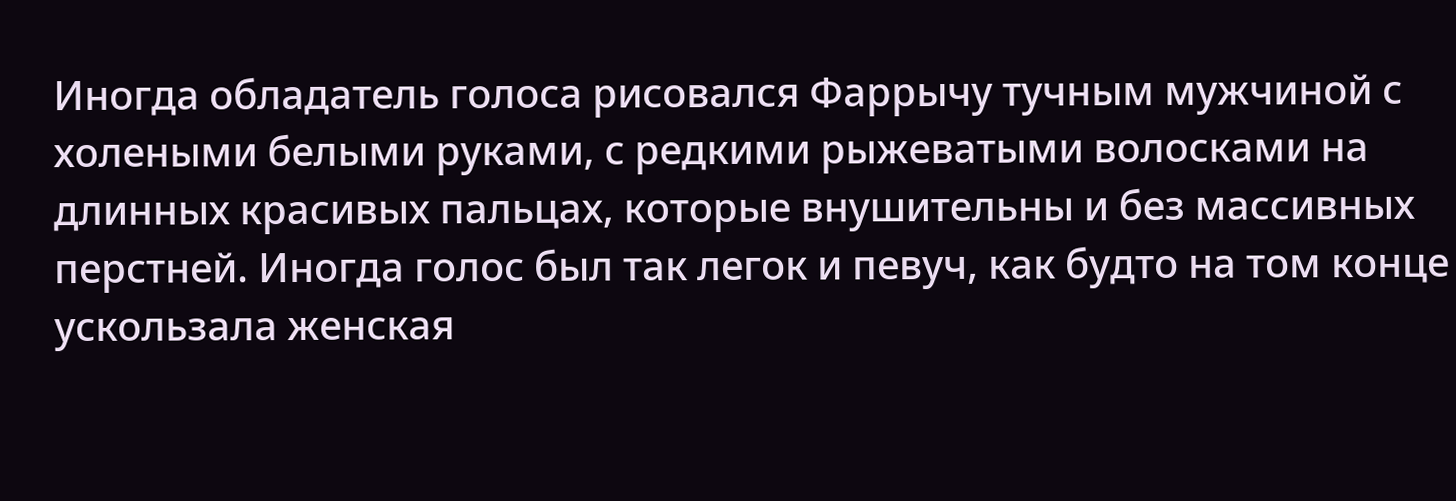Иногда обладатель голоса рисовался Фаррычу тучным мужчиной с холеными белыми руками, с редкими рыжеватыми волосками на длинных красивых пальцах, которые внушительны и без массивных перстней. Иногда голос был так легок и певуч, как будто на том конце ускользала женская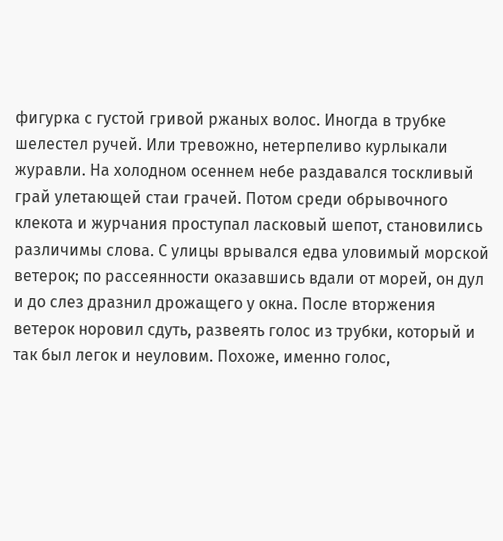фигурка с густой гривой ржаных волос. Иногда в трубке шелестел ручей. Или тревожно, нетерпеливо курлыкали журавли. На холодном осеннем небе раздавался тоскливый грай улетающей стаи грачей. Потом среди обрывочного клекота и журчания проступал ласковый шепот, становились различимы слова. С улицы врывался едва уловимый морской ветерок; по рассеянности оказавшись вдали от морей, он дул и до слез дразнил дрожащего у окна. После вторжения ветерок норовил сдуть, развеять голос из трубки, который и так был легок и неуловим. Похоже, именно голос,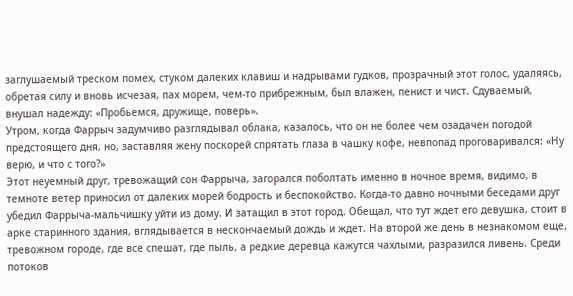заглушаемый треском помех, стуком далеких клавиш и надрывами гудков, прозрачный этот голос, удаляясь, обретая силу и вновь исчезая, пах морем, чем-то прибрежным, был влажен, пенист и чист. Сдуваемый, внушал надежду: «Пробьемся, дружище, поверь».
Утром, когда Фаррыч задумчиво разглядывал облака, казалось, что он не более чем озадачен погодой предстоящего дня, но, заставляя жену поскорей спрятать глаза в чашку кофе, невпопад проговаривался: «Ну верю, и что с того?»
Этот неуемный друг, тревожащий сон Фаррыча, загорался поболтать именно в ночное время, видимо, в темноте ветер приносил от далеких морей бодрость и беспокойство. Когда-то давно ночными беседами друг убедил Фаррыча-мальчишку уйти из дому. И затащил в этот город. Обещал, что тут ждет его девушка, стоит в арке старинного здания, вглядывается в нескончаемый дождь и ждет. На второй же день в незнакомом еще, тревожном городе, где все спешат, где пыль, а редкие деревца кажутся чахлыми, разразился ливень. Среди потоков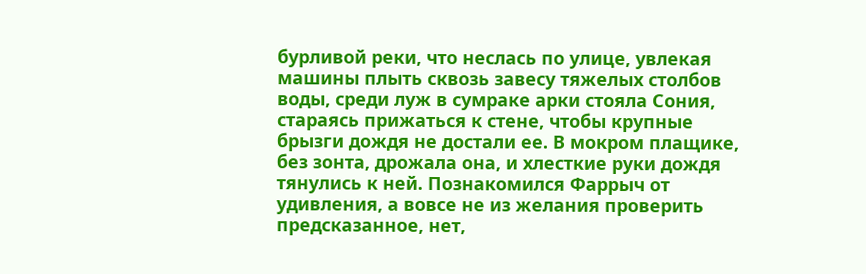бурливой реки, что неслась по улице, увлекая машины плыть сквозь завесу тяжелых столбов воды, среди луж в сумраке арки стояла Сония, стараясь прижаться к стене, чтобы крупные брызги дождя не достали ее. В мокром плащике, без зонта, дрожала она, и хлесткие руки дождя тянулись к ней. Познакомился Фаррыч от удивления, а вовсе не из желания проверить предсказанное, нет,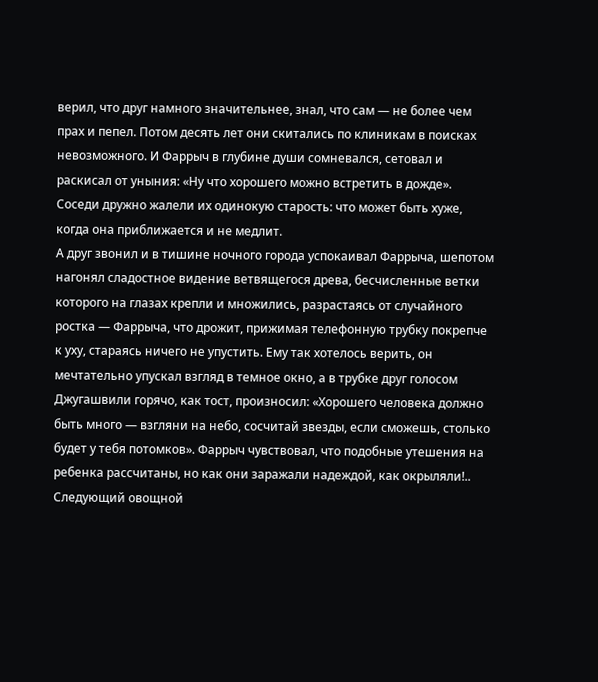верил, что друг намного значительнее, знал, что сам — не более чем прах и пепел. Потом десять лет они скитались по клиникам в поисках невозможного. И Фаррыч в глубине души сомневался, сетовал и раскисал от уныния: «Ну что хорошего можно встретить в дожде». Соседи дружно жалели их одинокую старость: что может быть хуже, когда она приближается и не медлит.
А друг звонил и в тишине ночного города успокаивал Фаррыча, шепотом нагонял сладостное видение ветвящегося древа, бесчисленные ветки которого на глазах крепли и множились, разрастаясь от случайного ростка — Фаррыча, что дрожит, прижимая телефонную трубку покрепче к уху, стараясь ничего не упустить. Ему так хотелось верить, он мечтательно упускал взгляд в темное окно, а в трубке друг голосом Джугашвили горячо, как тост, произносил: «Хорошего человека должно быть много — взгляни на небо, сосчитай звезды, если сможешь, столько будет у тебя потомков». Фаррыч чувствовал, что подобные утешения на ребенка рассчитаны, но как они заражали надеждой, как окрыляли!..
Следующий овощной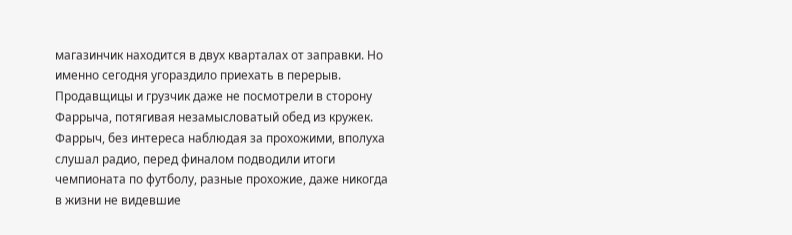магазинчик находится в двух кварталах от заправки. Но именно сегодня угораздило приехать в перерыв. Продавщицы и грузчик даже не посмотрели в сторону Фаррыча, потягивая незамысловатый обед из кружек. Фаррыч, без интереса наблюдая за прохожими, вполуха слушал радио, перед финалом подводили итоги чемпионата по футболу, разные прохожие, даже никогда в жизни не видевшие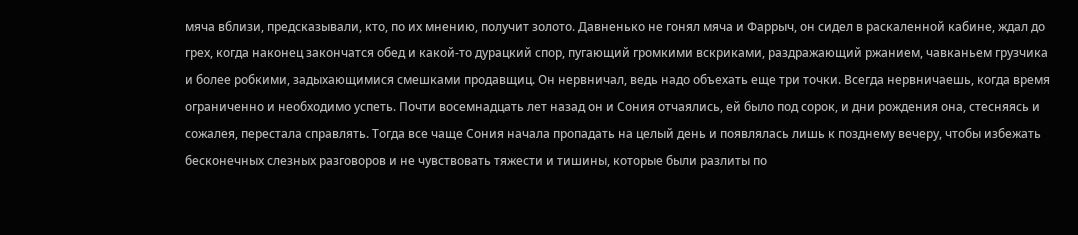мяча вблизи, предсказывали, кто, по их мнению, получит золото. Давненько не гонял мяча и Фаррыч, он сидел в раскаленной кабине, ждал до грех, когда наконец закончатся обед и какой-то дурацкий спор, пугающий громкими вскриками, раздражающий ржанием, чавканьем грузчика и более робкими, задыхающимися смешками продавщиц. Он нервничал, ведь надо объехать еще три точки. Всегда нервничаешь, когда время ограниченно и необходимо успеть. Почти восемнадцать лет назад он и Сония отчаялись, ей было под сорок, и дни рождения она, стесняясь и сожалея, перестала справлять. Тогда все чаще Сония начала пропадать на целый день и появлялась лишь к позднему вечеру, чтобы избежать бесконечных слезных разговоров и не чувствовать тяжести и тишины, которые были разлиты по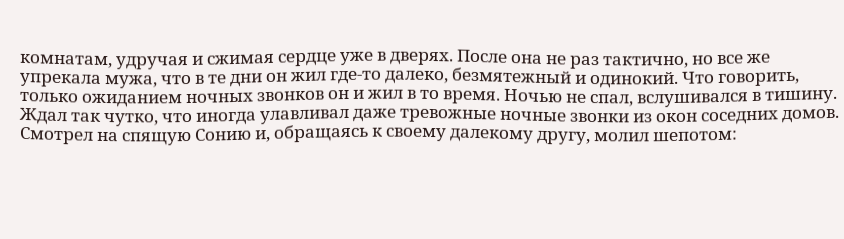комнатам, удручая и сжимая сердце уже в дверях. После она не раз тактично, но все же упрекала мужа, что в те дни он жил где-то далеко, безмятежный и одинокий. Что говорить, только ожиданием ночных звонков он и жил в то время. Ночью не спал, вслушивался в тишину. Ждал так чутко, что иногда улавливал даже тревожные ночные звонки из окон соседних домов. Смотрел на спящую Сонию и, обращаясь к своему далекому другу, молил шепотом: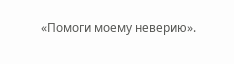«Помоги моему неверию».